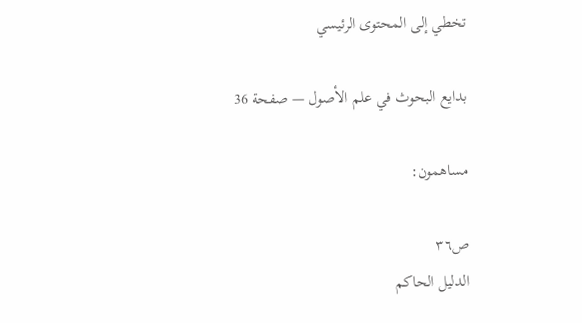تخطي إلى المحتوى الرئيسي

بدايع البحوث في علم الأصول — صفحة 36

مساهمون:

ص٣٦
الدليل الحاكم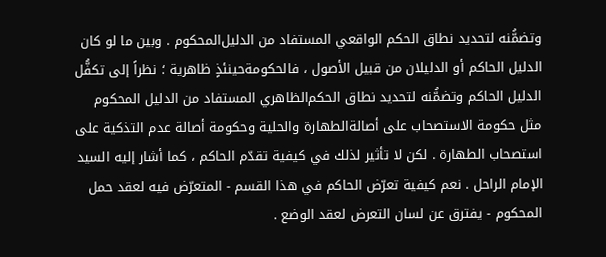وتضمُّنه لتحديد نطاق الحكم الواقعي المستفاد من الدليل‌المحكوم . وبين ما لو كان الدليل الحاكم أو الدليلان من قبيل الأصول ، فالحكومةحينئذٍ ظاهرية ؛ نظراً إلى تكفُّل الدليل الحاكم وتضمُّنه لتحديد نطاق الحكم‌الظاهري المستفاد من الدليل المحكوم مثل حكومة الاستصحاب على أصالةالطهارة والحلية وحكومة أصالة عدم التذكية على استصحاب الطهارة . لكن لا تأثير لذلك في كيفية تقدّم الحاكم ، كما أشار إليه السيد الإمام الراحل . نعم كيفية تعرّض الحاكم في هذا القسم - المتعرّض فيه لعقد حمل المحكوم - يفترق عن لسان التعرض لعقد الوضع .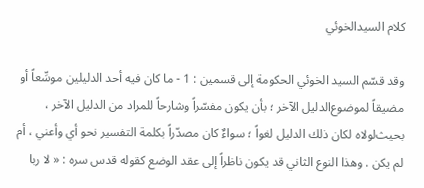كلام السيدالخوئي

وقد قسّم السيد الخوئي الحكومة إلى قسمين : 1 - ما كان فيه أحد الدليلين موسِّعاً أو مضيقاً لموضوع‌الدليل الآخر ؛ بأن يكون مفسّراً وشارحاً للمراد من الدليل الآخر ، بحيث‌لولاه لكان ذلك الدليل لغواً ؛ سواءٌ كان مصدّراً بكلمة التفسير نحو أي وأعني ، أم لم يكن . وهذا النوع الثاني قد يكون ناظراً إلى عقد الوضع كقوله قدس سره : « لا ربا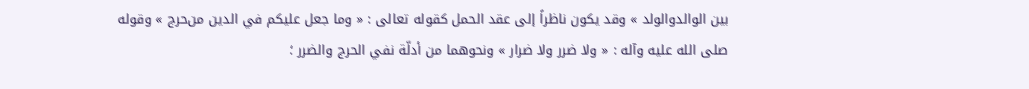بين الوالدوالولد » وقد يكون ناظراً إلى عقد الحمل كقوله تعالى : « وما جعل عليكم في الدين من‌حرج » وقوله صلى الله عليه وآله : « ولا ضرر ولا ضرار » ونحوهما من أدلّة نفي الحرج والضرر ؛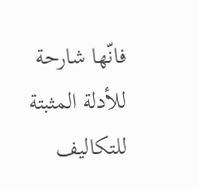فانّها شارحة للأدلة المثبتة للتكاليف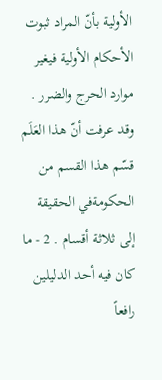الأولية بأنّ المراد ثبوت الأحكام الأولية فيغير موارد الحرج والضرر . وقد عرفت أنّ هذا العَلَم قسّم هذا القسم من الحكومةفي الحقيقة إلى ثلاثة أقسام . 2 - ما كان فيه أحد الدليلين رافعاً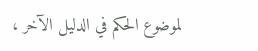لموضوع الحكم في الدليل الآخر ،